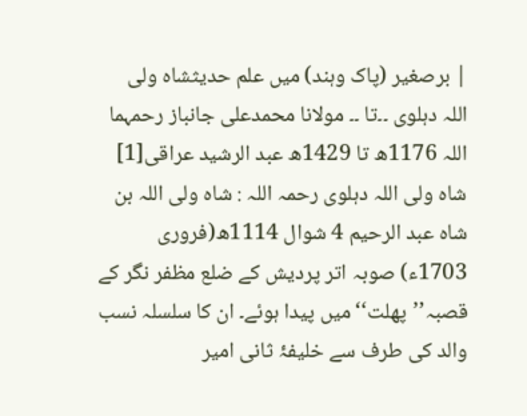| برصغیر (پاک وہند) میں علم حدیثشاہ ولی اللہ دہلوی ۔۔تا ۔۔ مولانا محمدعلی جانباز رحمہما اللہ 1176ھ تا 1429ھ عبد الرشید عراقی[1] شاہ ولی اللہ دہلوی رحمہ اللہ : شاہ ولی اللہ بن شاہ عبد الرحیم 4 شوال 1114ھ(فروری 1703ء) صوبہ اتر پردیش کے ضلع مظفر نگر کے قصبہ’’پھلت‘‘ میں پیدا ہوئے۔ ان کا سلسلہ نسب والد کی طرف سے خلیفۂ ثانی امیر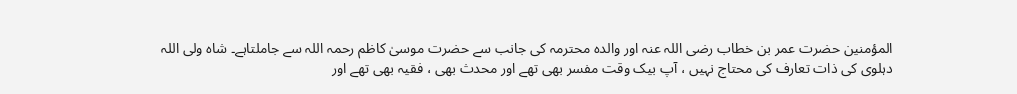المؤمنین حضرت عمر بن خطاب رضی اللہ عنہ اور والدہ محترمہ کی جانب سے حضرت موسیٰ کاظم رحمہ اللہ سے جاملتاہے۔ شاہ ولی اللہ دہلوی کی ذات تعارف کی محتاج نہیں ، آپ بیک وقت مفسر بھی تھے اور محدث بھی ، فقیہ بھی تھے اور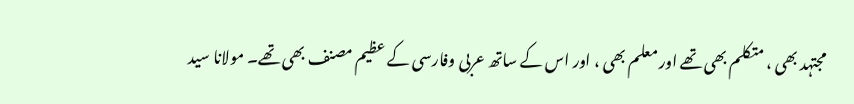مجتہد بھی ، متکلم بھی تھے اور معلم بھی ، اور اس کے ساتھ عربی وفارسی کے عظیم مصنف بھی تھے۔ مولانا سید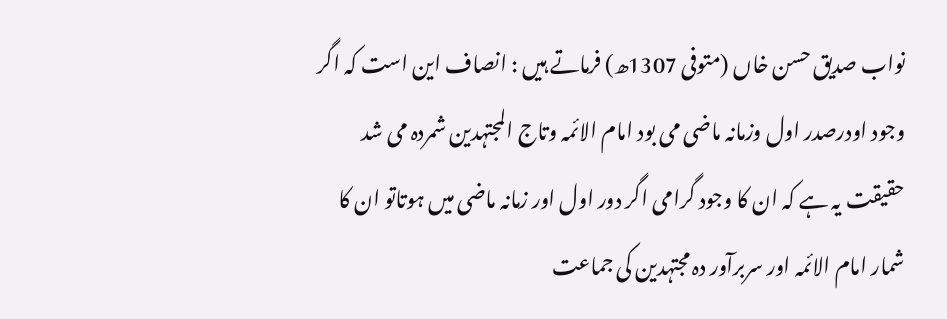نواب صدیق حسن خاں (متوفی 1307ھ) فرماتے ہیں : انصاف این است کہ اگر وجود اودرصدر اول وزمانہ ماضی می بود امام الائمہ وتاج المجتہدین شمردہ می شد حقیقت یہ ہے کہ ان کا وجود گرامی اگر دور اول اور زمانہ ماضی میں ہوتاتو ان کا شمار امام الائمہ اور سربرآور دہ مجتہدین کی جماعت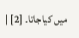میں کیاجاتا۔ [2] |